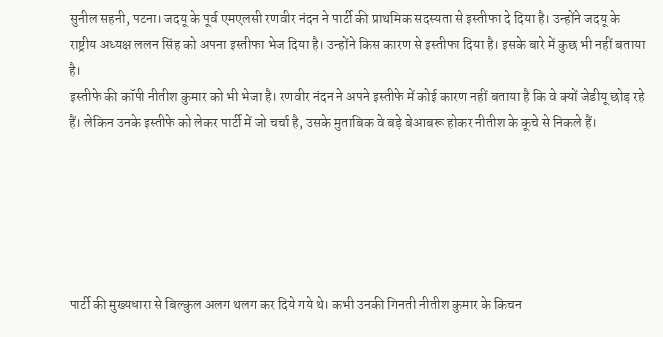सुनील सहनी, पटना। जदयू के पूर्व एमएलसी रणवीर नंदन ने पार्टी की प्राथमिक सदस्यता से इस्तीफा दे दिया है। उन्होंने जदयू के राष्ट्रीय अध्यक्ष ललन सिंह को अपना इस्तीफा भेज दिया है। उन्होंने किस कारण से इस्तीफा दिया है। इसके बारे में कुछ भी नहीं बताया है।
इस्तीफे की कॉपी नीतीश कुमार को भी भेजा है। रणवीर नंदन ने अपने इस्तीफे में कोई कारण नहीं बताया है कि वे क्यों जेडीयू छोड़ रहे हैं। लेकिन उनके इस्तीफे को लेकर पार्टी में जो चर्चा है, उसके मुताबिक वे बड़े बेआबरू होकर नीतीश के कूचे से निकले हैं।






पार्टी की मुख्यधारा से बिल्कुल अलग थलग कर दिये गये थे। कभी उनकी गिनती नीतीश कुमार के किचन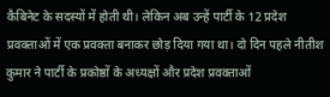कैबिनेट के सदस्यों में होती थी। लेकिन अब उन्हें पार्टी के 12 प्रदेश प्रवक्ताओं में एक प्रवक्ता बनाकर छोड़ दिया गया था। दो दिन पहले नीतीश कुमार ने पार्टी के प्रकोष्ठों के अध्यक्षों और प्रदेश प्रवक्ताओं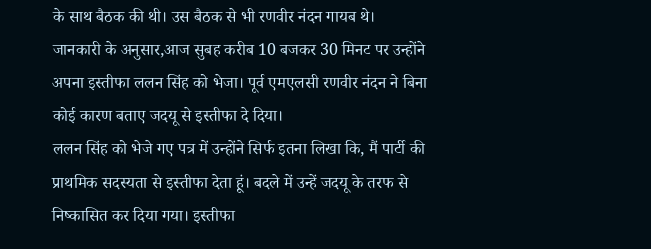के साथ बैठक की थी। उस बैठक से भी रणवीर नंदन गायब थे।
जानकारी के अनुसार,आज सुबह करीब 10 बजकर 30 मिनट पर उन्होंने अपना इस्तीफा ललन सिंह को भेजा। पूर्व एमएलसी रणवीर नंदन ने बिना कोई कारण बताए जदयू से इस्तीफा दे दिया।
ललन सिंह को भेजे गए पत्र में उन्होंने सिर्फ इतना लिखा कि, मैं पार्टी की प्राथमिक सदस्यता से इस्तीफा देता हूं। बदले में उन्हें जदयू के तरफ से निष्कासित कर दिया गया। इस्तीफा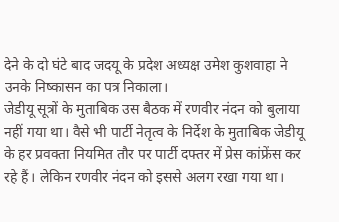देने के दो घंटे बाद जदयू के प्रदेश अध्यक्ष उमेश कुशवाहा ने उनके निष्कासन का पत्र निकाला।
जेडीयू सूत्रों के मुताबिक उस बैठक में रणवीर नंदन को बुलाया नहीं गया था। वैसे भी पार्टी नेतृत्व के निर्देश के मुताबिक जेडीयू के हर प्रवक्ता नियमित तौर पर पार्टी दफ्तर में प्रेस कांफ्रेंस कर रहे हैं। लेकिन रणवीर नंदन को इससे अलग रखा गया था।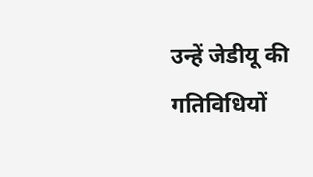उन्हें जेडीयू की गतिविधियों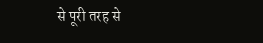से पूरी तरह से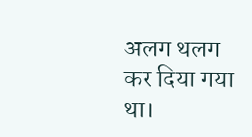अलग थलग कर दिया गया था।